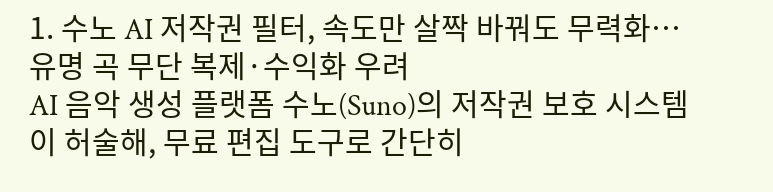1. 수노 AI 저작권 필터, 속도만 살짝 바꿔도 무력화…유명 곡 무단 복제·수익화 우려
AI 음악 생성 플랫폼 수노(Suno)의 저작권 보호 시스템이 허술해, 무료 편집 도구로 간단히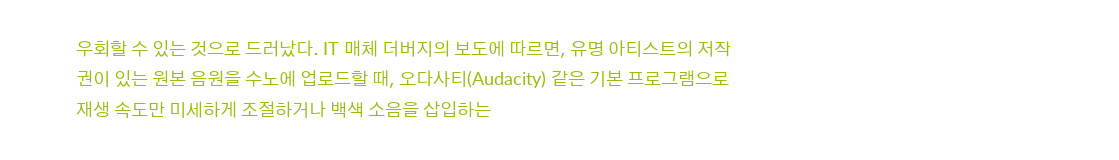우회할 수 있는 것으로 드러났다. IT 매체 더버지의 보도에 따르면, 유명 아티스트의 저작권이 있는 원본 음원을 수노에 업로드할 때, 오다사티(Audacity) 같은 기본 프로그램으로 재생 속도만 미세하게 조절하거나 백색 소음을 삽입하는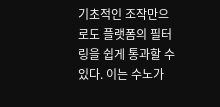기초적인 조작만으로도 플랫폼의 필터링을 쉽게 통과할 수 있다. 이는 수노가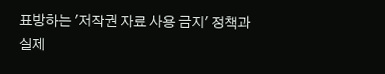표방하는 '저작권 자료 사용 금지' 정책과 실제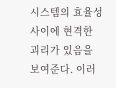시스템의 효율성 사이에 현격한 괴리가 있음을 보여준다. 이러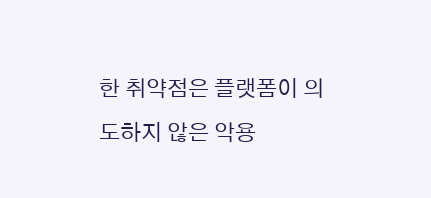한 취약점은 플랫폼이 의도하지 않은 악용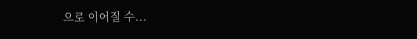으로 이어질 수...